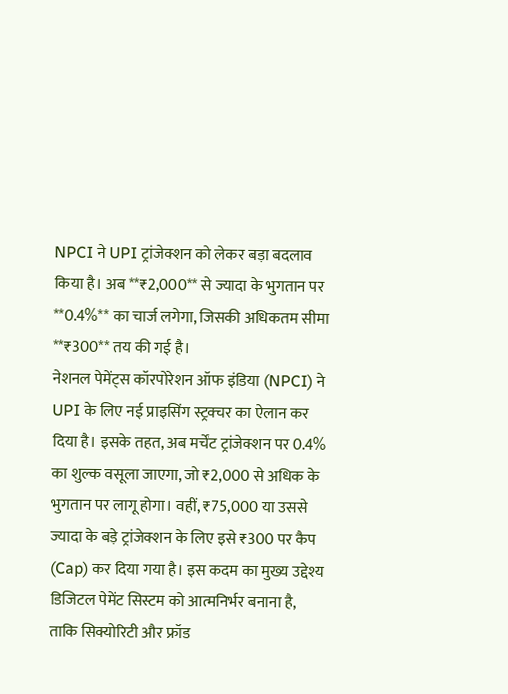NPCI ने UPI ट्रांजेक्शन को लेकर बड़ा बदलाव किया है। अब **₹2,000** से ज्यादा के भुगतान पर **0.4%** का चार्ज लगेगा, जिसकी अधिकतम सीमा **₹300** तय की गई है।
नेशनल पेमेंट्स कॉरपोरेशन ऑफ इंडिया (NPCI) ने UPI के लिए नई प्राइसिंग स्ट्रक्चर का ऐलान कर दिया है। इसके तहत, अब मर्चेंट ट्रांजेक्शन पर 0.4% का शुल्क वसूला जाएगा, जो ₹2,000 से अधिक के भुगतान पर लागू होगा। वहीं, ₹75,000 या उससे ज्यादा के बड़े ट्रांजेक्शन के लिए इसे ₹300 पर कैप (Cap) कर दिया गया है। इस कदम का मुख्य उद्देश्य डिजिटल पेमेंट सिस्टम को आत्मनिर्भर बनाना है, ताकि सिक्योरिटी और फ्रॉड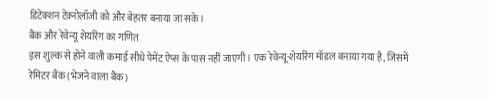डिटेक्शन टेक्नोलॉजी को और बेहतर बनाया जा सके।
बैंक और रेवेन्यू शेयरिंग का गणित
इस शुल्क से होने वाली कमाई सीधे पेमेंट ऐप्स के पास नहीं जाएगी। एक रेवेन्यू-शेयरिंग मॉडल बनाया गया है, जिसमें रेमिटर बैंक (भेजने वाला बैंक)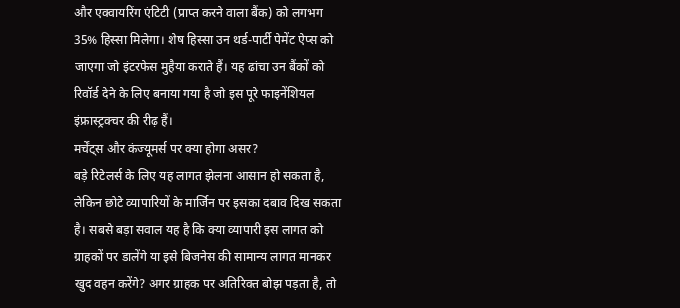और एक्वायरिंग एंटिटी (प्राप्त करने वाला बैंक) को लगभग 35% हिस्सा मिलेगा। शेष हिस्सा उन थर्ड-पार्टी पेमेंट ऐप्स को जाएगा जो इंटरफेस मुहैया कराते हैं। यह ढांचा उन बैंकों को रिवॉर्ड देने के लिए बनाया गया है जो इस पूरे फाइनेंशियल इंफ्रास्ट्रक्चर की रीढ़ हैं।
मर्चेंट्स और कंज्यूमर्स पर क्या होगा असर?
बड़े रिटेलर्स के लिए यह लागत झेलना आसान हो सकता है, लेकिन छोटे व्यापारियों के मार्जिन पर इसका दबाव दिख सकता है। सबसे बड़ा सवाल यह है कि क्या व्यापारी इस लागत को ग्राहकों पर डालेंगे या इसे बिजनेस की सामान्य लागत मानकर खुद वहन करेंगे? अगर ग्राहक पर अतिरिक्त बोझ पड़ता है, तो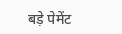बड़े पेमेंट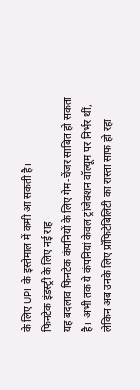के लिए UPI के इस्तेमाल में कमी आ सकती है।
फिनटेक इंडस्ट्री के लिए नई राह
यह बदलाव फिनटेक कंपनियों के लिए गेम-चेंजर साबित हो सकता है। अभी तक ये कंपनियां केवल ट्रांजेक्शन वॉल्यूम पर निर्भर थीं, लेकिन अब उनके लिए प्रॉफिटेबिलिटी का रास्ता साफ हो रहा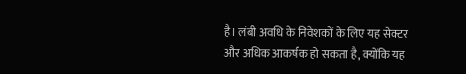है। लंबी अवधि के निवेशकों के लिए यह सेक्टर और अधिक आकर्षक हो सकता है, क्योंकि यह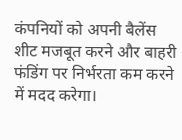कंपनियों को अपनी बैलेंस शीट मजबूत करने और बाहरी फंडिंग पर निर्भरता कम करने में मदद करेगा।